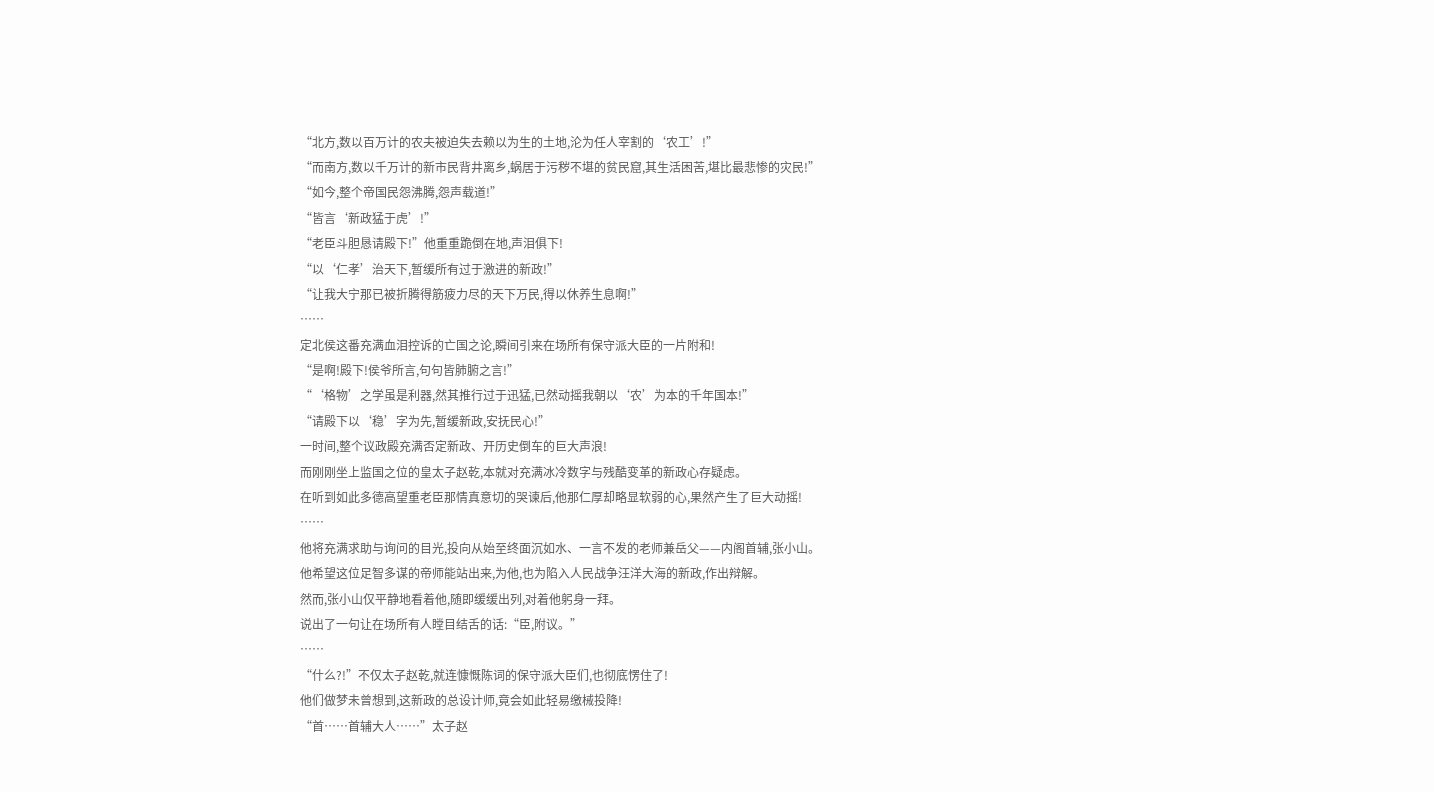“北方,数以百万计的农夫被迫失去赖以为生的土地,沦为任人宰割的‘农工’!”
“而南方,数以千万计的新市民背井离乡,蜗居于污秽不堪的贫民窟,其生活困苦,堪比最悲惨的灾民!”
“如今,整个帝国民怨沸腾,怨声载道!”
“皆言‘新政猛于虎’!”
“老臣斗胆恳请殿下!”他重重跪倒在地,声泪俱下!
“以‘仁孝’治天下,暂缓所有过于激进的新政!”
“让我大宁那已被折腾得筋疲力尽的天下万民,得以休养生息啊!”
……
定北侯这番充满血泪控诉的亡国之论,瞬间引来在场所有保守派大臣的一片附和!
“是啊!殿下!侯爷所言,句句皆肺腑之言!”
“‘格物’之学虽是利器,然其推行过于迅猛,已然动摇我朝以‘农’为本的千年国本!”
“请殿下以‘稳’字为先,暂缓新政,安抚民心!”
一时间,整个议政殿充满否定新政、开历史倒车的巨大声浪!
而刚刚坐上监国之位的皇太子赵乾,本就对充满冰冷数字与残酷变革的新政心存疑虑。
在听到如此多德高望重老臣那情真意切的哭谏后,他那仁厚却略显软弱的心,果然产生了巨大动摇!
……
他将充满求助与询问的目光,投向从始至终面沉如水、一言不发的老师兼岳父——内阁首辅,张小山。
他希望这位足智多谋的帝师能站出来,为他,也为陷入人民战争汪洋大海的新政,作出辩解。
然而,张小山仅平静地看着他,随即缓缓出列,对着他躬身一拜。
说出了一句让在场所有人瞠目结舌的话:“臣,附议。”
……
“什么?!”不仅太子赵乾,就连慷慨陈词的保守派大臣们,也彻底愣住了!
他们做梦未曾想到,这新政的总设计师,竟会如此轻易缴械投降!
“首……首辅大人……”太子赵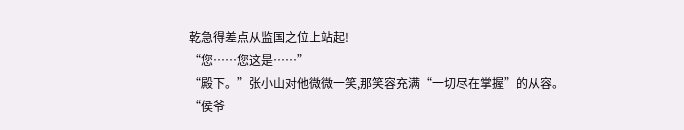乾急得差点从监国之位上站起!
“您……您这是……”
“殿下。”张小山对他微微一笑,那笑容充满“一切尽在掌握”的从容。
“侯爷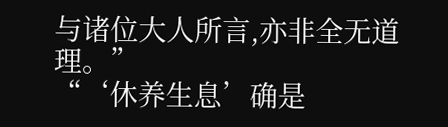与诸位大人所言,亦非全无道理。”
“‘休养生息’确是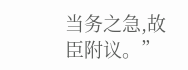当务之急,故臣附议。”